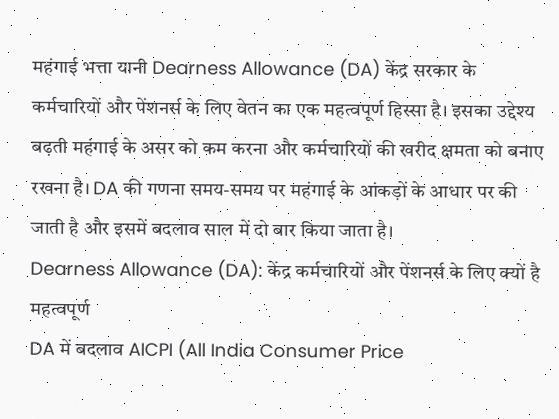महंगाई भत्ता यानी Dearness Allowance (DA) केंद्र सरकार के कर्मचारियों और पेंशनर्स के लिए वेतन का एक महत्वपूर्ण हिस्सा है। इसका उद्देश्य बढ़ती महंगाई के असर को कम करना और कर्मचारियों की खरीद क्षमता को बनाए रखना है। DA की गणना समय-समय पर महंगाई के आंकड़ों के आधार पर की जाती है और इसमें बदलाव साल में दो बार किया जाता है।
Dearness Allowance (DA): केंद्र कर्मचारियों और पेंशनर्स के लिए क्यों है महत्वपूर्ण
DA में बदलाव AICPI (All India Consumer Price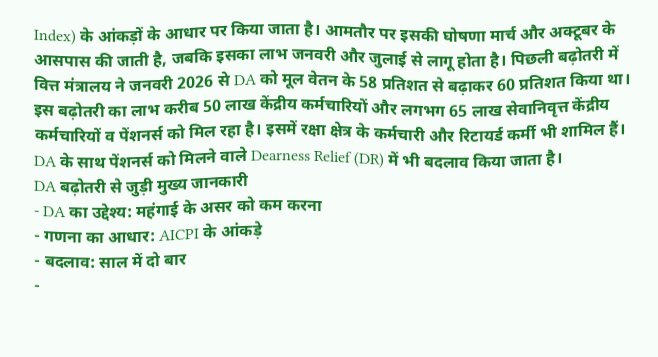Index) के आंकड़ों के आधार पर किया जाता है। आमतौर पर इसकी घोषणा मार्च और अक्टूबर के आसपास की जाती है, जबकि इसका लाभ जनवरी और जुलाई से लागू होता है। पिछली बढ़ोतरी में वित्त मंत्रालय ने जनवरी 2026 से DA को मूल वेतन के 58 प्रतिशत से बढ़ाकर 60 प्रतिशत किया था।
इस बढ़ोतरी का लाभ करीब 50 लाख केंद्रीय कर्मचारियों और लगभग 65 लाख सेवानिवृत्त केंद्रीय कर्मचारियों व पेंशनर्स को मिल रहा है। इसमें रक्षा क्षेत्र के कर्मचारी और रिटायर्ड कर्मी भी शामिल हैं। DA के साथ पेंशनर्स को मिलने वाले Dearness Relief (DR) में भी बदलाव किया जाता है।
DA बढ़ोतरी से जुड़ी मुख्य जानकारी
- DA का उद्देश्य: महंगाई के असर को कम करना
- गणना का आधार: AICPI के आंकड़े
- बदलाव: साल में दो बार
-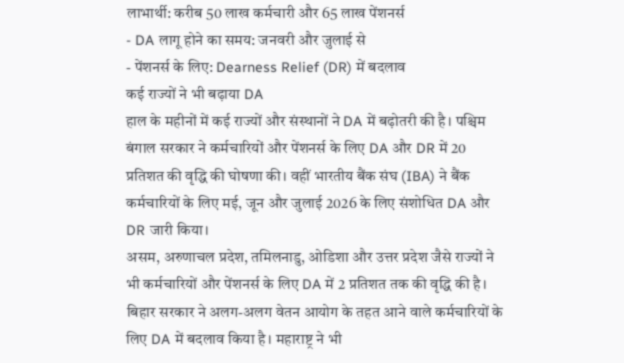लाभार्थी: करीब 50 लाख कर्मचारी और 65 लाख पेंशनर्स
- DA लागू होने का समय: जनवरी और जुलाई से
- पेंशनर्स के लिए: Dearness Relief (DR) में बदलाव
कई राज्यों ने भी बढ़ाया DA
हाल के महीनों में कई राज्यों और संस्थानों ने DA में बढ़ोतरी की है। पश्चिम बंगाल सरकार ने कर्मचारियों और पेंशनर्स के लिए DA और DR में 20 प्रतिशत की वृद्धि की घोषणा की। वहीं भारतीय बैंक संघ (IBA) ने बैंक कर्मचारियों के लिए मई, जून और जुलाई 2026 के लिए संशोधित DA और DR जारी किया।
असम, अरुणाचल प्रदेश, तमिलनाडु, ओडिशा और उत्तर प्रदेश जैसे राज्यों ने भी कर्मचारियों और पेंशनर्स के लिए DA में 2 प्रतिशत तक की वृद्धि की है। बिहार सरकार ने अलग-अलग वेतन आयोग के तहत आने वाले कर्मचारियों के लिए DA में बदलाव किया है। महाराष्ट्र ने भी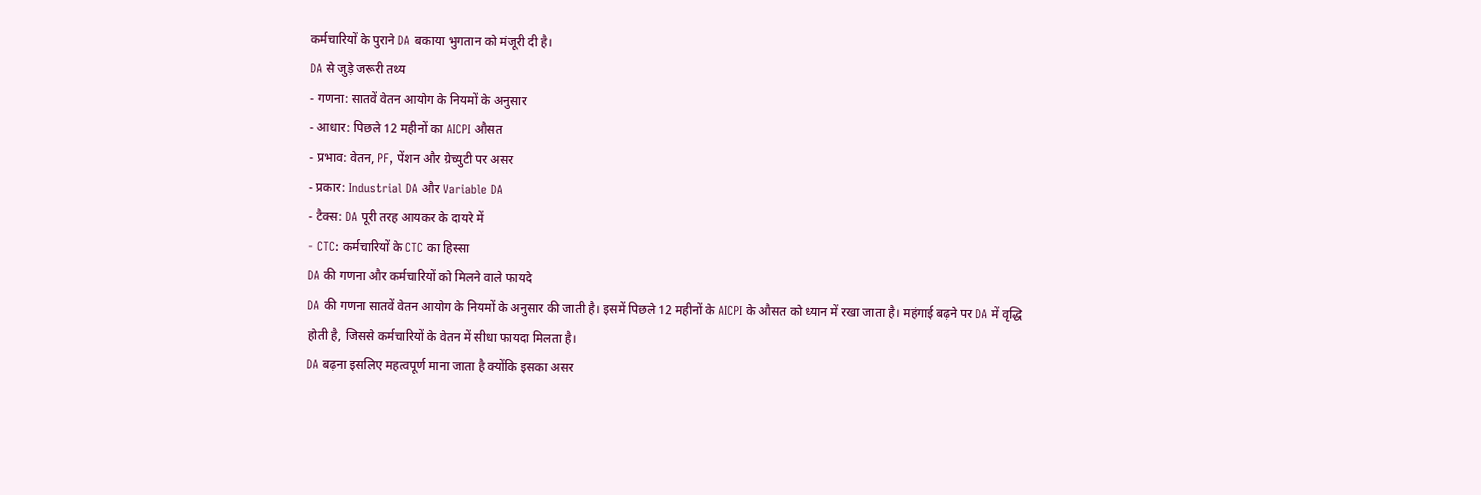कर्मचारियों के पुराने DA बकाया भुगतान को मंजूरी दी है।
DA से जुड़े जरूरी तथ्य
- गणना: सातवें वेतन आयोग के नियमों के अनुसार
- आधार: पिछले 12 महीनों का AICPI औसत
- प्रभाव: वेतन, PF, पेंशन और ग्रेच्युटी पर असर
- प्रकार: Industrial DA और Variable DA
- टैक्स: DA पूरी तरह आयकर के दायरे में
- CTC: कर्मचारियों के CTC का हिस्सा
DA की गणना और कर्मचारियों को मिलने वाले फायदे
DA की गणना सातवें वेतन आयोग के नियमों के अनुसार की जाती है। इसमें पिछले 12 महीनों के AICPI के औसत को ध्यान में रखा जाता है। महंगाई बढ़ने पर DA में वृद्धि होती है, जिससे कर्मचारियों के वेतन में सीधा फायदा मिलता है।
DA बढ़ना इसलिए महत्वपूर्ण माना जाता है क्योंकि इसका असर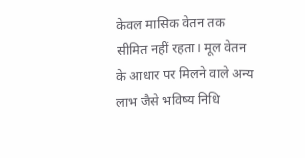केवल मासिक वेतन तक सीमित नहीं रहता। मूल वेतन के आधार पर मिलने वाले अन्य लाभ जैसे भविष्य निधि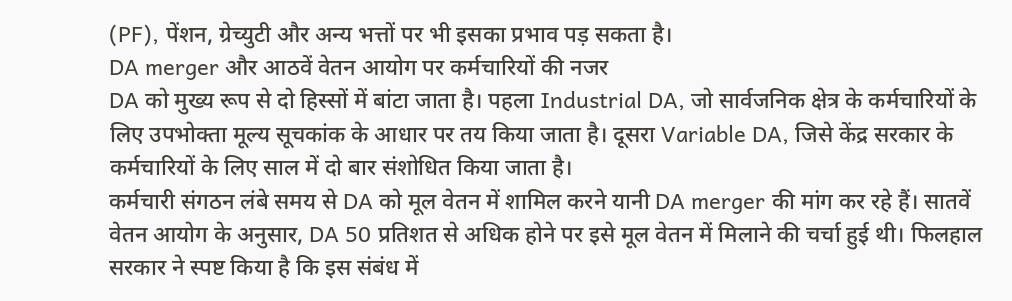(PF), पेंशन, ग्रेच्युटी और अन्य भत्तों पर भी इसका प्रभाव पड़ सकता है।
DA merger और आठवें वेतन आयोग पर कर्मचारियों की नजर
DA को मुख्य रूप से दो हिस्सों में बांटा जाता है। पहला Industrial DA, जो सार्वजनिक क्षेत्र के कर्मचारियों के लिए उपभोक्ता मूल्य सूचकांक के आधार पर तय किया जाता है। दूसरा Variable DA, जिसे केंद्र सरकार के कर्मचारियों के लिए साल में दो बार संशोधित किया जाता है।
कर्मचारी संगठन लंबे समय से DA को मूल वेतन में शामिल करने यानी DA merger की मांग कर रहे हैं। सातवें वेतन आयोग के अनुसार, DA 50 प्रतिशत से अधिक होने पर इसे मूल वेतन में मिलाने की चर्चा हुई थी। फिलहाल सरकार ने स्पष्ट किया है कि इस संबंध में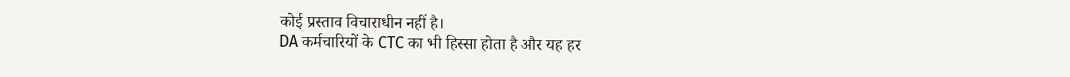कोई प्रस्ताव विचाराधीन नहीं है।
DA कर्मचारियों के CTC का भी हिस्सा होता है और यह हर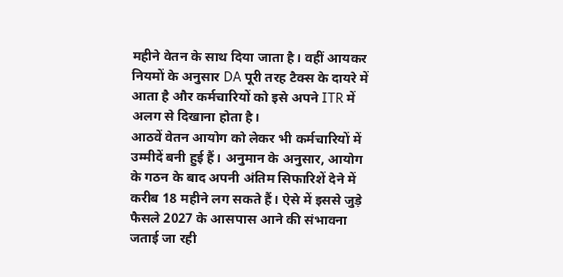महीने वेतन के साथ दिया जाता है। वहीं आयकर नियमों के अनुसार DA पूरी तरह टैक्स के दायरे में आता है और कर्मचारियों को इसे अपने ITR में अलग से दिखाना होता है।
आठवें वेतन आयोग को लेकर भी कर्मचारियों में उम्मीदें बनी हुई हैं। अनुमान के अनुसार, आयोग के गठन के बाद अपनी अंतिम सिफारिशें देने में करीब 18 महीने लग सकते हैं। ऐसे में इससे जुड़े फैसले 2027 के आसपास आने की संभावना जताई जा रही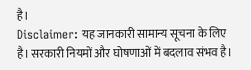है।
Disclaimer: यह जानकारी सामान्य सूचना के लिए है। सरकारी नियमों और घोषणाओं में बदलाव संभव है।